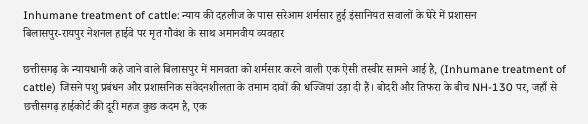Inhumane treatment of cattle: न्याय की दहलीज के पास सरेआम शर्मसार हुई इंसानियत सवालों के घेरे में प्रशासन
बिलासपुर-रायपुर नेशनल हाईवे पर मृत गौवंश के साथ अमानवीय व्यवहार

छत्तीसगढ़ के न्यायधानी कहे जाने वाले बिलासपुर में मानवता को शर्मसार करने वाली एक ऐसी तस्वीर सामने आई है, (Inhumane treatment of cattle) जिसने पशु प्रबंधन और प्रशासनिक संवेदनशीलता के तमाम दावों की धज्जियां उड़ा दी हैं। बोदरी और तिफरा के बीच NH-130 पर, जहाँ से छत्तीसगढ़ हाईकोर्ट की दूरी महज कुछ कदम है, एक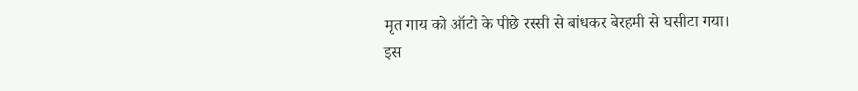मृत गाय को ऑटो के पीछे रस्सी से बांधकर बेरहमी से घसीटा गया।
इस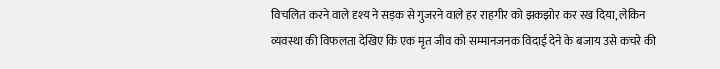विचलित करने वाले दृश्य ने सड़क से गुजरने वाले हर राहगीर को झकझोर कर रख दिया, लेकिन व्यवस्था की विफलता देखिए कि एक मृत जीव को सम्मानजनक विदाई देने के बजाय उसे कचरे की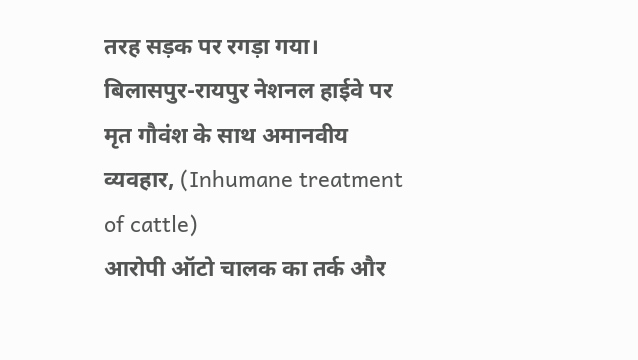तरह सड़क पर रगड़ा गया।
बिलासपुर-रायपुर नेशनल हाईवे पर मृत गौवंश के साथ अमानवीय व्यवहार, (Inhumane treatment of cattle)
आरोपी ऑटो चालक का तर्क और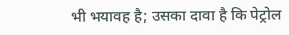भी भयावह है; उसका दावा है कि पेट्रोल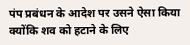पंप प्रबंधन के आदेश पर उसने ऐसा किया क्योंकि शव को हटाने के लिए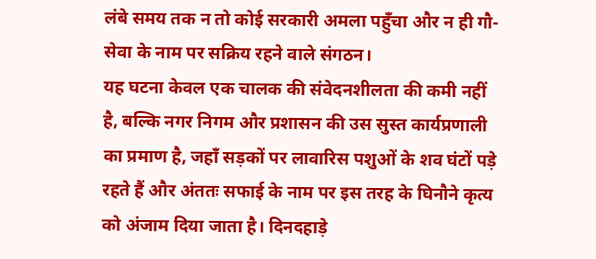लंबे समय तक न तो कोई सरकारी अमला पहुँचा और न ही गौ-सेवा के नाम पर सक्रिय रहने वाले संगठन।
यह घटना केवल एक चालक की संवेदनशीलता की कमी नहीं है, बल्कि नगर निगम और प्रशासन की उस सुस्त कार्यप्रणाली का प्रमाण है, जहाँ सड़कों पर लावारिस पशुओं के शव घंटों पड़े रहते हैं और अंततः सफाई के नाम पर इस तरह के घिनौने कृत्य को अंजाम दिया जाता है। दिनदहाड़े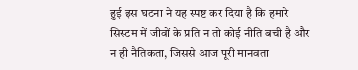हुई इस घटना ने यह स्पष्ट कर दिया है कि हमारे सिस्टम में जीवों के प्रति न तो कोई नीति बची है और न ही नैतिकता, जिससे आज पूरी मानवता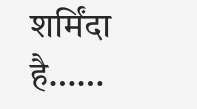शर्मिंदा है……